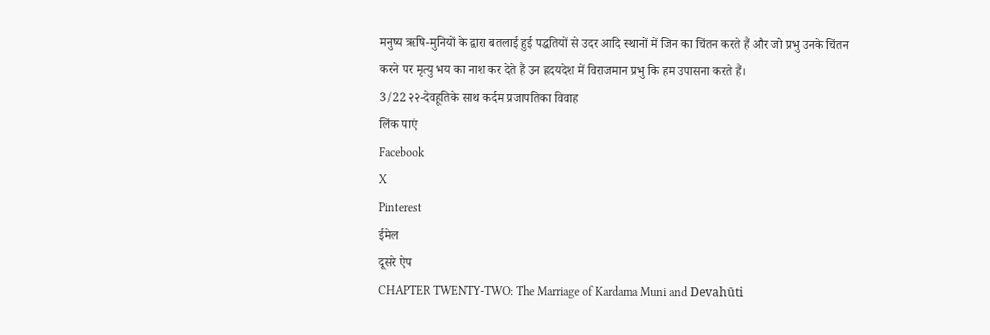मनुष्य ऋषि-मुनियों के द्वारा बतलाई हुई पद्धतियों से उदर आदि स्थानों में जिन का चिंतन करते हैं और जो प्रभु उनके चिंतन करने पर मृत्यु भय का नाश कर देते हैं उन ह्रदयदेश में विराजमान प्रभु कि हम उपासना करते हैं।
3/22 २२-देवहूतिके साथ कर्दम प्रजापतिका विवाह
लिंक पाएं
Facebook
X
Pinterest
ईमेल
दूसरे ऐप
CHAPTER TWENTY-TWO: The Marriage of Kardama Muni and Devahūti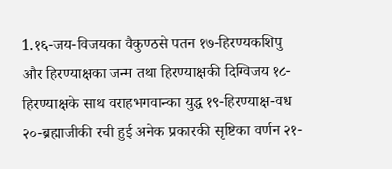1.१६-जय-विजयका वैकुण्ठसे पतन १७-हिरण्यकशिपु और हिरण्याक्षका जन्म तथा हिरण्याक्षकी दिग्विजय १८-हिरण्याक्षके साथ वराहभगवान्का युद्ध १९-हिरण्याक्ष-वध २०-ब्रह्माजीकी रची हुई अनेक प्रकारकी सृष्टिका वर्णन २१-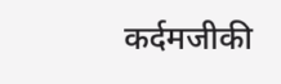कर्दमजीकी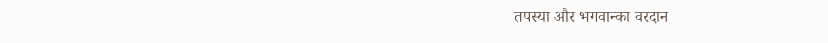तपस्या और भगवान्का वरदान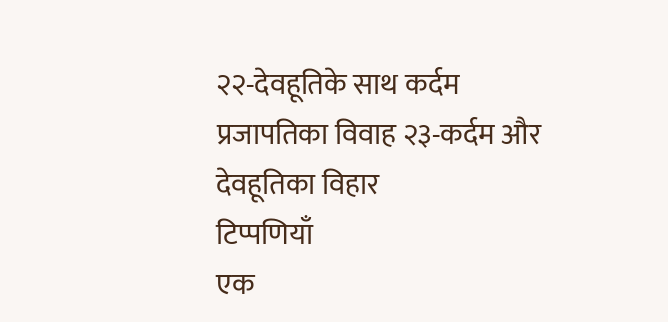२२-देवहूतिके साथ कर्दम प्रजापतिका विवाह २३-कर्दम और देवहूतिका विहार
टिप्पणियाँ
एक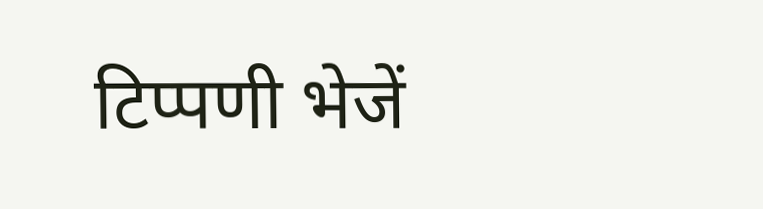टिप्पणी भेजें